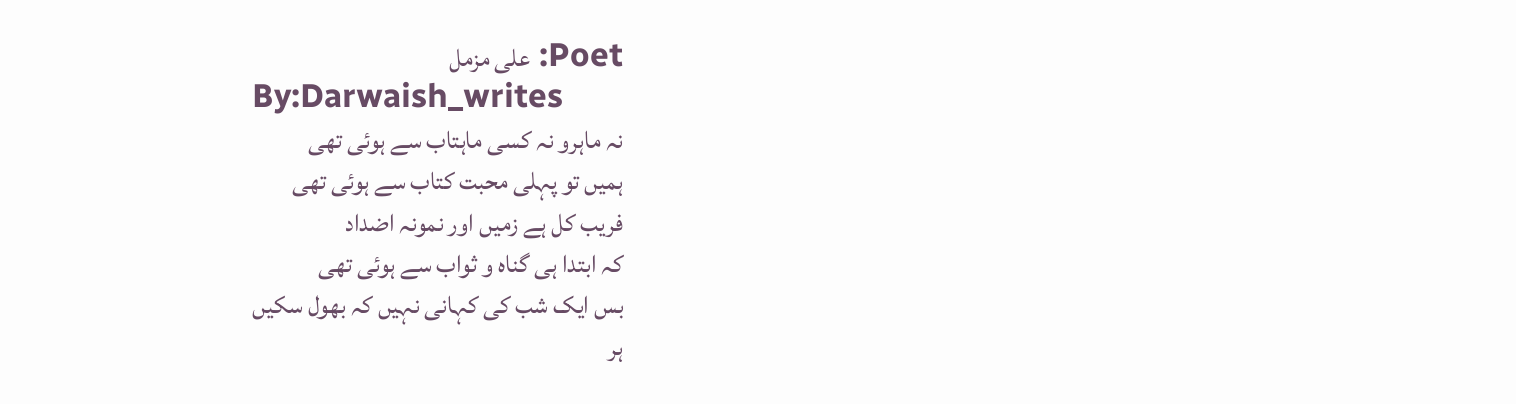Poet: علی مزمل
By:Darwaish_writes
نہ ماہرو نہ کسی ماہتاب سے ہوئی تھی
ہمیں تو پہلی محبت کتاب سے ہوئی تھی
فریب کل ہے زمیں اور نمونہ اضداد
کہ ابتدا ہی گناہ و ثواب سے ہوئی تھی
بس ایک شب کی کہانی نہیں کہ بھول سکیں
ہر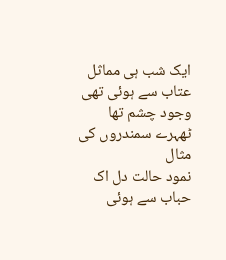ایک شب ہی مماثل عتاب سے ہوئی تھی
وجود چشم تھا ٹھہرے سمندروں کی مثال
نمود حالت دل اک حباب سے ہوئی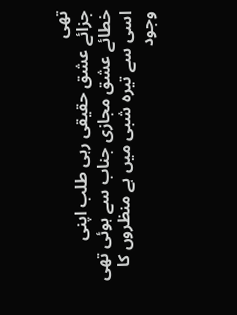تھی
جزائے عشق حقیقی رہی طلب اپنی
خطائے عشق مجازی جناب سے ہوئی تھی
اسی سے تیرہ شبی میں ہے منظروں کا وجود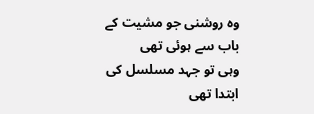وہ روشنی جو مشیت کے باب سے ہوئی تھی
وہی تو جہد مسلسل کی ابتدا تھی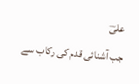علیؔ
جب آشنائی قدم کی رکاب سے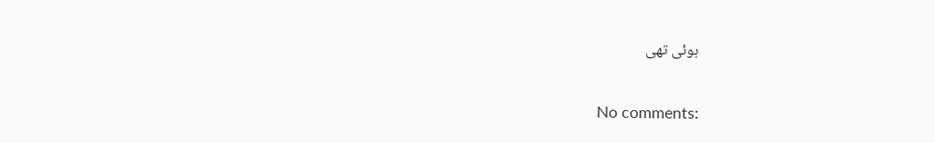ہوئی تھی

No comments: